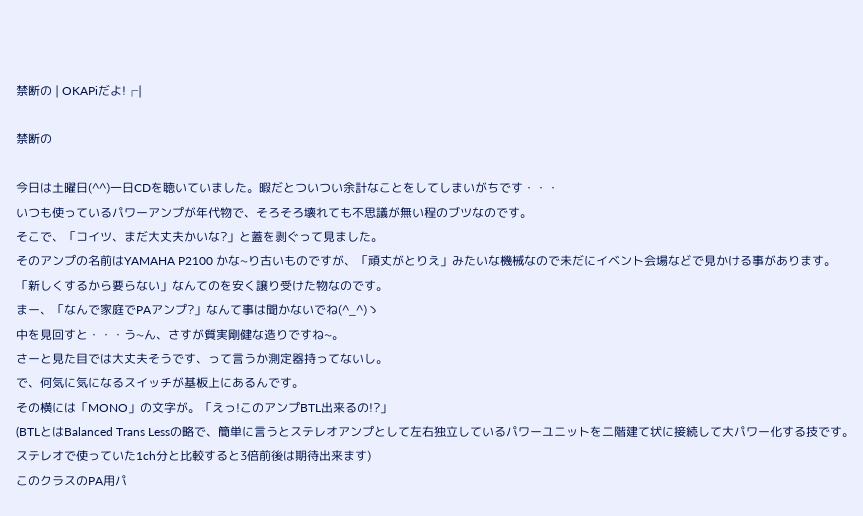禁断の | OKAPiだよ!┌|

禁断の

今日は土曜日(^^)一日CDを聴いていました。暇だとついつい余計なことをしてしまいがちです・・・
いつも使っているパワーアンプが年代物で、そろそろ壊れても不思議が無い程のブツなのです。
そこで、「コイツ、まだ大丈夫かいな?」と蓋を剥ぐって見ました。
そのアンプの名前はYAMAHA P2100 かな~り古いものですが、「頑丈がとりえ」みたいな機械なので未だにイベント会場などで見かける事があります。
「新しくするから要らない」なんてのを安く譲り受けた物なのです。
まー、「なんで家庭でPAアンプ?」なんて事は聞かないでね(^_^)ゝ
中を見回すと・・・う~ん、さすが質実剛健な造りですね~。
さーと見た目では大丈夫そうです、って言うか測定器持ってないし。
で、何気に気になるスイッチが基板上にあるんです。
その横には「MONO」の文字が。「えっ!このアンプBTL出来るの!?」
(BTLとはBalanced Trans Lessの略で、簡単に言うとステレオアンプとして左右独立しているパワーユニットを二階建て状に接続して大パワー化する技です。ステレオで使っていた1ch分と比較すると3倍前後は期待出来ます)
このクラスのPA用パ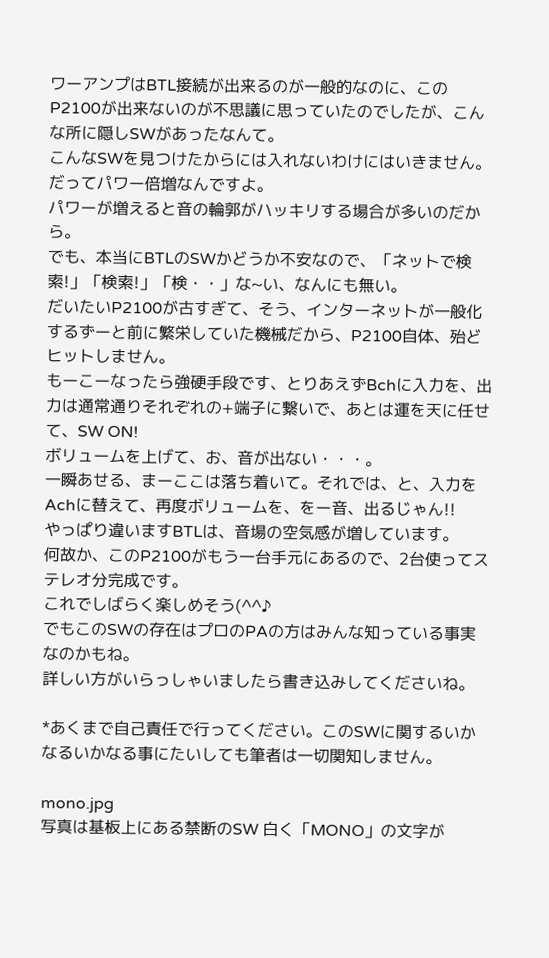ワーアンプはBTL接続が出来るのが一般的なのに、このP2100が出来ないのが不思議に思っていたのでしたが、こんな所に隠しSWがあったなんて。
こんなSWを見つけたからには入れないわけにはいきません。
だってパワー倍増なんですよ。
パワーが増えると音の輪郭がハッキリする場合が多いのだから。
でも、本当にBTLのSWかどうか不安なので、「ネットで検索!」「検索!」「検・・」な~い、なんにも無い。
だいたいP2100が古すぎて、そう、インターネットが一般化するずーと前に繁栄していた機械だから、P2100自体、殆どヒットしません。
もーこーなったら強硬手段です、とりあえずBchに入力を、出力は通常通りそれぞれの+端子に繋いで、あとは運を天に任せて、SW ON!
ボリュームを上げて、お、音が出ない・・・。
一瞬あせる、まーここは落ち着いて。それでは、と、入力をAchに替えて、再度ボリュームを、をー音、出るじゃん!!
やっぱり違いますBTLは、音場の空気感が増しています。
何故か、このP2100がもう一台手元にあるので、2台使ってステレオ分完成です。
これでしばらく楽しめそう(^^♪
でもこのSWの存在はプロのPAの方はみんな知っている事実なのかもね。
詳しい方がいらっしゃいましたら書き込みしてくださいね。

*あくまで自己責任で行ってください。このSWに関するいかなるいかなる事にたいしても筆者は一切関知しません。

mono.jpg
写真は基板上にある禁断のSW 白く「MONO」の文字が